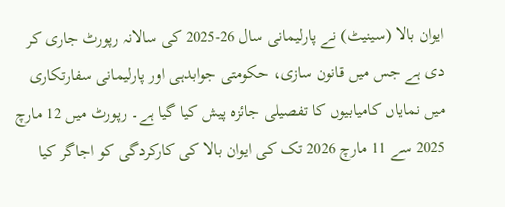ایوان بالا (سینیٹ) نے پارلیمانی سال 26-2025 کی سالانہ رپورٹ جاری کر دی ہے جس میں قانون سازی، حکومتی جوابدہی اور پارلیمانی سفارتکاری میں نمایاں کامیابیوں کا تفصیلی جائزہ پیش کیا گیا ہے۔ رپورٹ میں 12 مارچ 2025 سے 11 مارچ 2026 تک کی ایوان بالا کی کارکردگی کو اجاگر کیا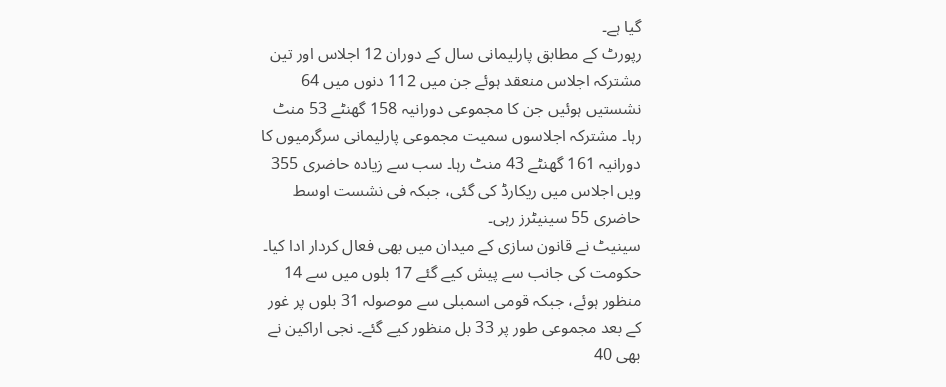گیا ہے۔
رپورٹ کے مطابق پارلیمانی سال کے دوران 12 اجلاس اور تین مشترکہ اجلاس منعقد ہوئے جن میں 112 دنوں میں 64 نشستیں ہوئیں جن کا مجموعی دورانیہ 158 گھنٹے 53 منٹ رہا۔ مشترکہ اجلاسوں سمیت مجموعی پارلیمانی سرگرمیوں کا دورانیہ 161 گھنٹے 43 منٹ رہا۔ سب سے زیادہ حاضری 355 ویں اجلاس میں ریکارڈ کی گئی، جبکہ فی نشست اوسط حاضری 55 سینیٹرز رہی۔
سینیٹ نے قانون سازی کے میدان میں بھی فعال کردار ادا کیا۔ حکومت کی جانب سے پیش کیے گئے 17 بلوں میں سے 14 منظور ہوئے، جبکہ قومی اسمبلی سے موصولہ 31 بلوں پر غور کے بعد مجموعی طور پر 33 بل منظور کیے گئے۔ نجی اراکین نے بھی 40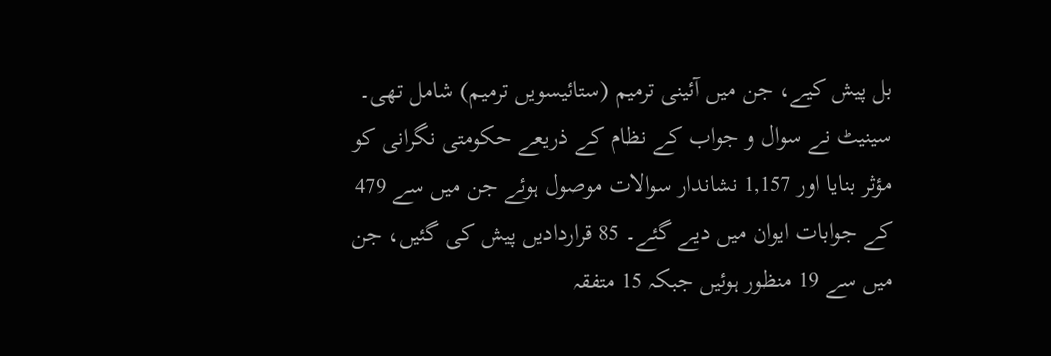بل پیش کیے، جن میں آئینی ترمیم (ستائیسویں ترمیم) شامل تھی۔
سینیٹ نے سوال و جواب کے نظام کے ذریعے حکومتی نگرانی کو مؤثر بنایا اور 1,157 نشاندار سوالات موصول ہوئے جن میں سے 479 کے جوابات ایوان میں دیے گئے۔ 85 قراردادیں پیش کی گئیں، جن میں سے 19 منظور ہوئیں جبکہ 15 متفقہ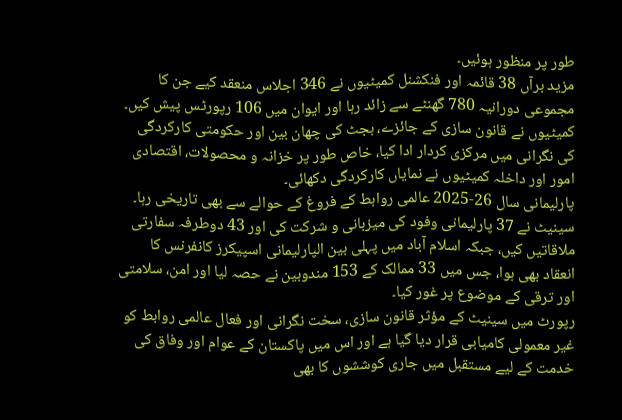طور پر منظور ہوئیں۔
مزید برآں 38 قائمہ اور فنکشنل کمیٹیوں نے 346 اجلاس منعقد کیے جن کا مجموعی دورانیہ 780 گھنٹے سے زائد رہا اور ایوان میں 106 رپورٹس پیش کیں۔ کمیٹیوں نے قانون سازی کے جائزے، بجٹ کی چھان بین اور حکومتی کارکردگی کی نگرانی میں مرکزی کردار ادا کیا، خاص طور پر خزانہ و محصولات، اقتصادی امور اور داخلہ کمیٹیوں نے نمایاں کارکردگی دکھائی۔
پارلیمانی سال 26-2025 عالمی روابط کے فروغ کے حوالے سے بھی تاریخی رہا۔ سینیٹ نے 37 پارلیمانی وفود کی میزبانی و شرکت کی اور 43 دوطرفہ سفارتی ملاقاتیں کیں، جبکہ اسلام آباد میں پہلی بین الپارلیمانی اسپیکرز کانفرنس کا انعقاد بھی ہوا، جس میں 33 ممالک کے 153 مندوبین نے حصہ لیا اور امن، سلامتی اور ترقی کے موضوع پر غور کیا۔
رپورٹ میں سینیٹ کے مؤثر قانون سازی، سخت نگرانی اور فعال عالمی روابط کو غیر معمولی کامیابی قرار دیا گیا ہے اور اس میں پاکستان کے عوام اور وفاق کی خدمت کے لیے مستقبل میں جاری کوششوں کا بھی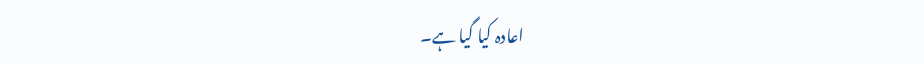اعادہ کیا گیا ہے۔